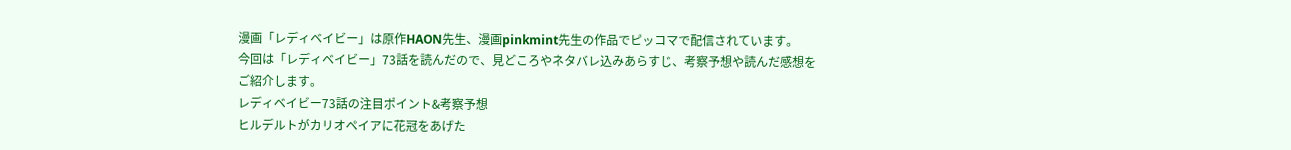漫画「レディベイビー」は原作HAON先生、漫画pinkmint先生の作品でピッコマで配信されています。
今回は「レディベイビー」73話を読んだので、見どころやネタバレ込みあらすじ、考察予想や読んだ感想をご紹介します。
レディベイビー73話の注目ポイント&考察予想
ヒルデルトがカリオペイアに花冠をあげた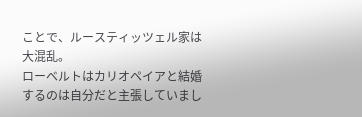ことで、ルースティッツェル家は大混乱。
ローベルトはカリオペイアと結婚するのは自分だと主張していまし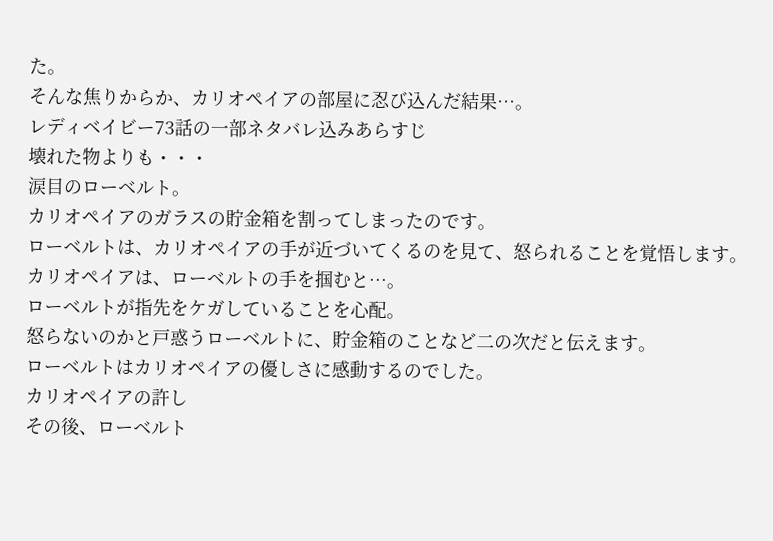た。
そんな焦りからか、カリオペイアの部屋に忍び込んだ結果…。
レディベイビー73話の一部ネタバレ込みあらすじ
壊れた物よりも・・・
涙目のローベルト。
カリオペイアのガラスの貯金箱を割ってしまったのです。
ローベルトは、カリオペイアの手が近づいてくるのを見て、怒られることを覚悟します。
カリオペイアは、ローベルトの手を掴むと…。
ローベルトが指先をケガしていることを心配。
怒らないのかと戸惑うローベルトに、貯金箱のことなど二の次だと伝えます。
ローベルトはカリオペイアの優しさに感動するのでした。
カリオペイアの許し
その後、ローベルト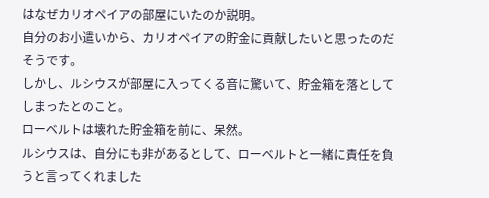はなぜカリオペイアの部屋にいたのか説明。
自分のお小遣いから、カリオペイアの貯金に貢献したいと思ったのだそうです。
しかし、ルシウスが部屋に入ってくる音に驚いて、貯金箱を落としてしまったとのこと。
ローベルトは壊れた貯金箱を前に、呆然。
ルシウスは、自分にも非があるとして、ローベルトと一緒に責任を負うと言ってくれました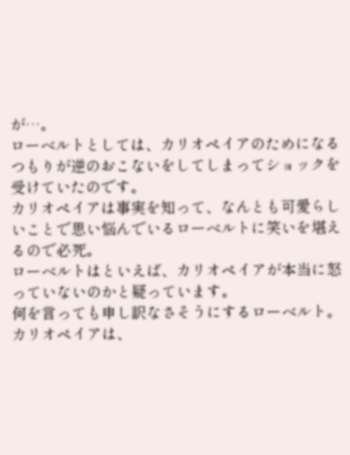が…。
ローベルトとしては、カリオペイアのためになるつもりが逆のおこないをしてしまってショックを受けていたのです。
カリオペイアは事実を知って、なんとも可愛らしいことで思い悩んでいるローベルトに笑いを堪えるので必死。
ローベルトはといえば、カリオペイアが本当に怒っていないのかと疑っています。
何を言っても申し訳なさそうにするローベルト。
カリオペイアは、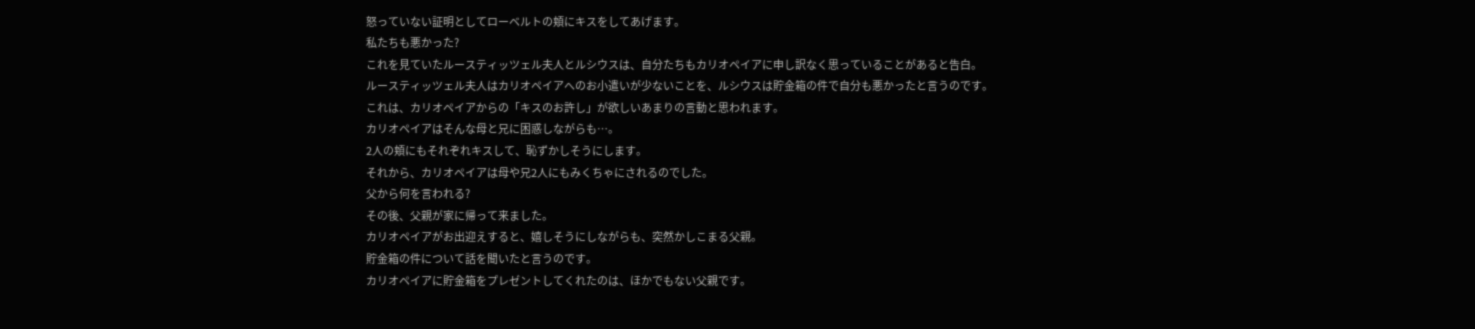怒っていない証明としてローベルトの頬にキスをしてあげます。
私たちも悪かった?
これを見ていたルースティッツェル夫人とルシウスは、自分たちもカリオペイアに申し訳なく思っていることがあると告白。
ルースティッツェル夫人はカリオペイアへのお小遣いが少ないことを、ルシウスは貯金箱の件で自分も悪かったと言うのです。
これは、カリオペイアからの「キスのお許し」が欲しいあまりの言動と思われます。
カリオペイアはそんな母と兄に困惑しながらも…。
2人の頬にもそれぞれキスして、恥ずかしそうにします。
それから、カリオペイアは母や兄2人にもみくちゃにされるのでした。
父から何を言われる?
その後、父親が家に帰って来ました。
カリオペイアがお出迎えすると、嬉しそうにしながらも、突然かしこまる父親。
貯金箱の件について話を聞いたと言うのです。
カリオペイアに貯金箱をプレゼントしてくれたのは、ほかでもない父親です。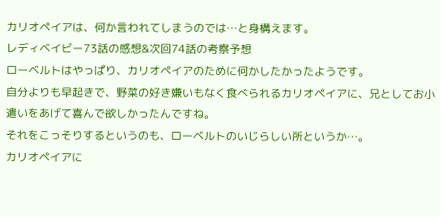カリオペイアは、何か言われてしまうのでは…と身構えます。
レディベイビー73話の感想&次回74話の考察予想
ローベルトはやっぱり、カリオペイアのために何かしたかったようです。
自分よりも早起きで、野菜の好き嫌いもなく食べられるカリオペイアに、兄としてお小遣いをあげて喜んで欲しかったんですね。
それをこっそりするというのも、ローベルトのいじらしい所というか…。
カリオペイアに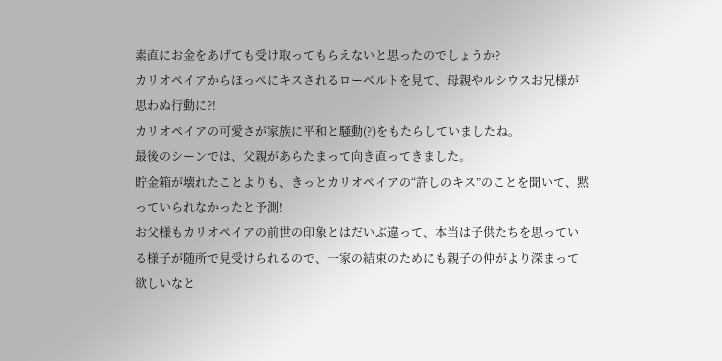素直にお金をあげても受け取ってもらえないと思ったのでしょうか?
カリオペイアからほっぺにキスされるローベルトを見て、母親やルシウスお兄様が思わぬ行動に?!
カリオペイアの可愛さが家族に平和と騒動(?)をもたらしていましたね。
最後のシーンでは、父親があらたまって向き直ってきました。
貯金箱が壊れたことよりも、きっとカリオペイアの“許しのキス”のことを聞いて、黙っていられなかったと予測!
お父様もカリオペイアの前世の印象とはだいぶ違って、本当は子供たちを思っている様子が随所で見受けられるので、一家の結束のためにも親子の仲がより深まって欲しいなと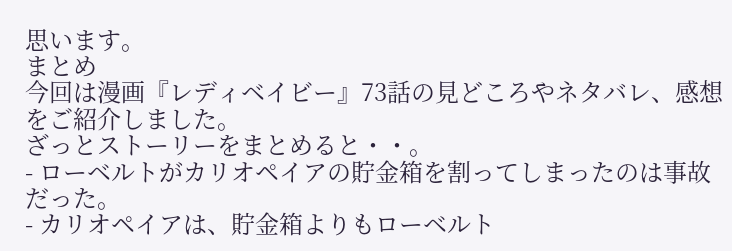思います。
まとめ
今回は漫画『レディベイビー』73話の見どころやネタバレ、感想をご紹介しました。
ざっとストーリーをまとめると・・。
- ローベルトがカリオペイアの貯金箱を割ってしまったのは事故だった。
- カリオペイアは、貯金箱よりもローベルト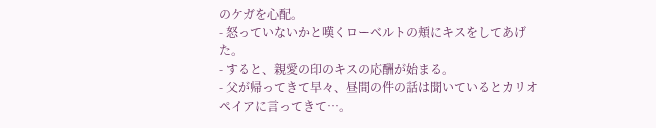のケガを心配。
- 怒っていないかと嘆くローベルトの頬にキスをしてあげた。
- すると、親愛の印のキスの応酬が始まる。
- 父が帰ってきて早々、昼間の件の話は聞いているとカリオペイアに言ってきて…。